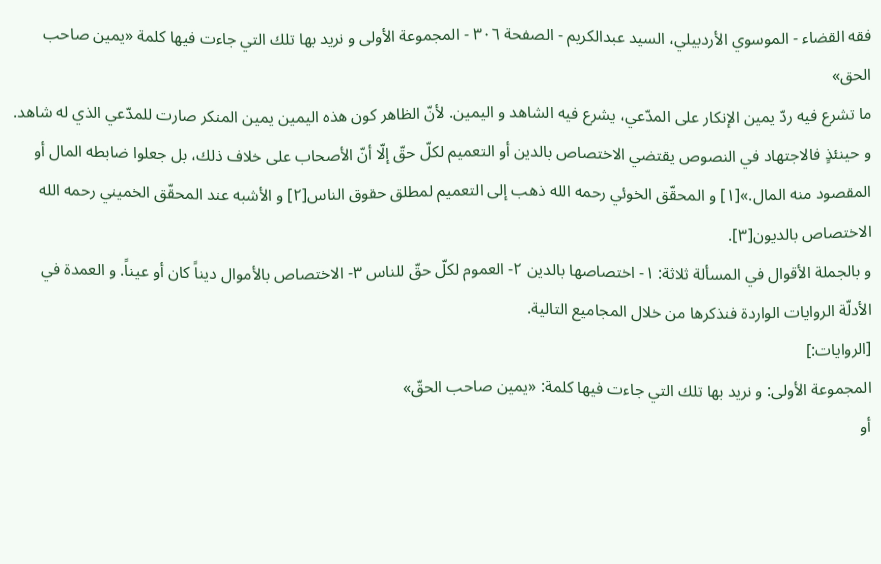فقه القضاء - الموسوي الأردبيلي، السيد عبدالكريم - الصفحة ٣٠٦ - المجموعة الأولى و نريد بها تلك التي جاءت فيها كلمة «يمين صاحب الحق»
ما تشرع فيه ردّ يمين الإنكار على المدّعي، يشرع فيه الشاهد و اليمين. لأنّ الظاهر كون هذه اليمين يمين المنكر صارت للمدّعي الذي له شاهد. و حينئذٍ فالاجتهاد في النصوص يقتضي الاختصاص بالدين أو التعميم لكلّ حقّ إلّا أنّ الأصحاب على خلاف ذلك، بل جعلوا ضابطه المال أو المقصود منه المال.»[١] و المحقّق الخوئي رحمه الله ذهب إلى التعميم لمطلق حقوق الناس[٢] و الأشبه عند المحقّق الخميني رحمه الله الاختصاص بالديون[٣].
و بالجملة الأقوال في المسألة ثلاثة: ١- اختصاصها بالدين ٢- العموم لكلّ حقّ للناس ٣- الاختصاص بالأموال ديناً كان أو عيناً. و العمدة في الأدلّة الروايات الواردة فنذكرها من خلال المجاميع التالية.
[الروايات:]
المجموعة الأولى: و نريد بها تلك التي جاءت فيها كلمة: «يمين صاحب الحقّ»
أو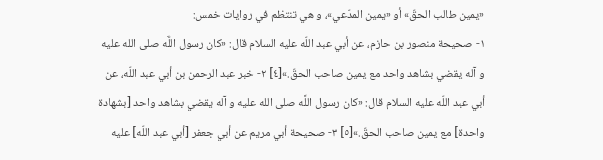«يمين طالب الحقّ» أو «يمين المدّعي»، و هي تنتظم في روايات خمس:
١- صحيحة منصور بن حازم، عن أبي عبد اللّه عليه السلام قال: «كان رسول اللَّه صلى الله عليه و آله يقضي بشاهد واحد مع يمين صاحب الحقّ.»[٤] ٢- خبر عبد الرحمن بن أبي عبد اللّه، عن أبي عبد اللّه عليه السلام قال: «كان رسول اللَّه صلى الله عليه و آله يقضي بشاهد واحد [بشهادة واحدة] مع يمين صاحب الحقّ.»[٥] ٣- صحيحة أبي مريم عن أبي جعفر [أبي عبد اللّه] عليه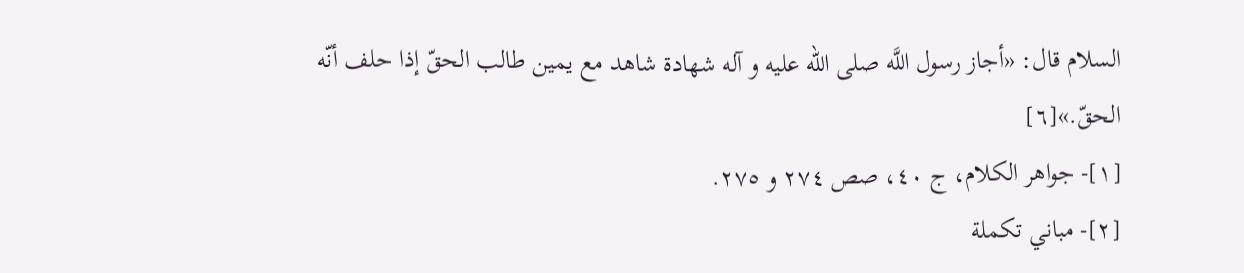السلام قال: «أجاز رسول اللَّه صلى الله عليه و آله شهادة شاهد مع يمين طالب الحقّ إذا حلف أنّه الحقّ.»[٦]
[١]- جواهر الكلام، ج ٤٠، صص ٢٧٤ و ٢٧٥.
[٢]- مباني تكملة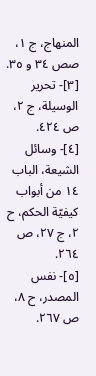المنهاج، ج ١، صص ٣٤ و ٣٥.
[٣]- تحرير الوسيلة، ج ٢، ص ٤٢٤.
[٤]- وسائل الشيعة، الباب ١٤ من أبواب كيفيّة الحكم، ح ٢، ج ٢٧، ص ٢٦٤.
[٥]- نفس المصدر، ح ٨، ص ٢٦٧.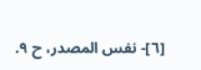[٦]- نفس المصدر، ح ٩.